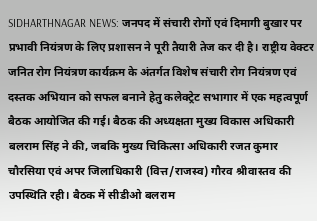SIDHARTHNAGAR NEWS: जनपद में संचारी रोगों एवं दिमागी बुखार पर प्रभावी नियंत्रण के लिए प्रशासन ने पूरी तैयारी तेज कर दी है। राष्ट्रीय वेक्टर जनित रोग नियंत्रण कार्यक्रम के अंतर्गत विशेष संचारी रोग नियंत्रण एवं दस्तक अभियान को सफल बनाने हेतु कलेक्ट्रेट सभागार में एक महत्वपूर्ण बैठक आयोजित की गई। बैठक की अध्यक्षता मुख्य विकास अधिकारी बलराम सिंह ने की, जबकि मुख्य चिकित्सा अधिकारी रजत कुमार चौरसिया एवं अपर जिलाधिकारी (वित्त/राजस्व) गौरव श्रीवास्तव की उपस्थिति रही। बैठक में सीडीओ बलराम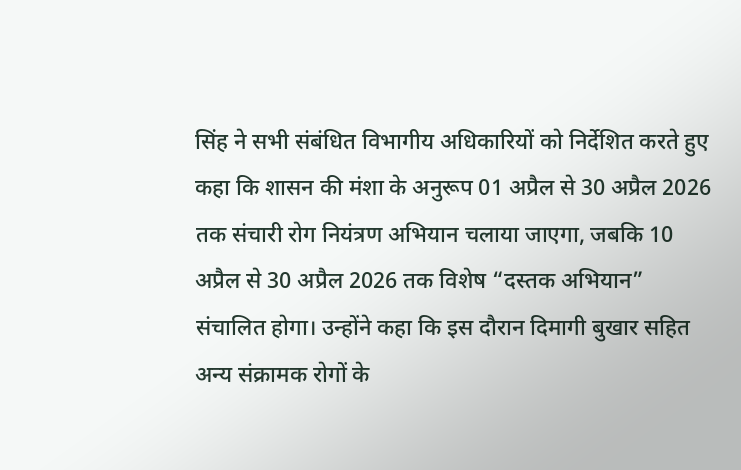सिंह ने सभी संबंधित विभागीय अधिकारियों को निर्देशित करते हुए कहा कि शासन की मंशा के अनुरूप 01 अप्रैल से 30 अप्रैल 2026 तक संचारी रोग नियंत्रण अभियान चलाया जाएगा, जबकि 10 अप्रैल से 30 अप्रैल 2026 तक विशेष “दस्तक अभियान” संचालित होगा। उन्होंने कहा कि इस दौरान दिमागी बुखार सहित अन्य संक्रामक रोगों के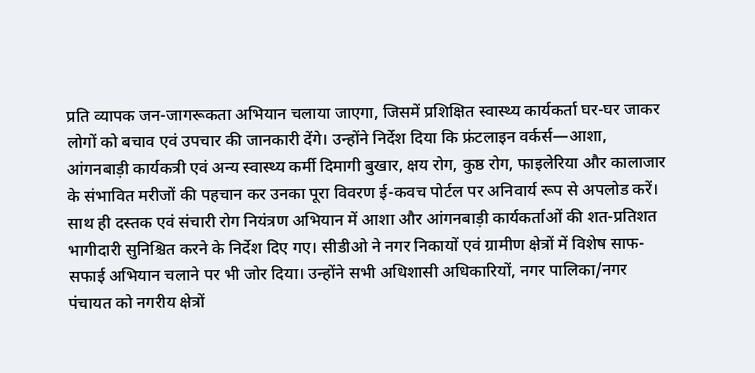प्रति व्यापक जन-जागरूकता अभियान चलाया जाएगा, जिसमें प्रशिक्षित स्वास्थ्य कार्यकर्ता घर-घर जाकर लोगों को बचाव एवं उपचार की जानकारी देंगे। उन्होंने निर्देश दिया कि फ्रंटलाइन वर्कर्स—आशा, आंगनबाड़ी कार्यकत्री एवं अन्य स्वास्थ्य कर्मी दिमागी बुखार, क्षय रोग, कुष्ठ रोग, फाइलेरिया और कालाजार के संभावित मरीजों की पहचान कर उनका पूरा विवरण ई-कवच पोर्टल पर अनिवार्य रूप से अपलोड करें। साथ ही दस्तक एवं संचारी रोग नियंत्रण अभियान में आशा और आंगनबाड़ी कार्यकर्ताओं की शत-प्रतिशत भागीदारी सुनिश्चित करने के निर्देश दिए गए। सीडीओ ने नगर निकायों एवं ग्रामीण क्षेत्रों में विशेष साफ-सफाई अभियान चलाने पर भी जोर दिया। उन्होंने सभी अधिशासी अधिकारियों, नगर पालिका/नगर पंचायत को नगरीय क्षेत्रों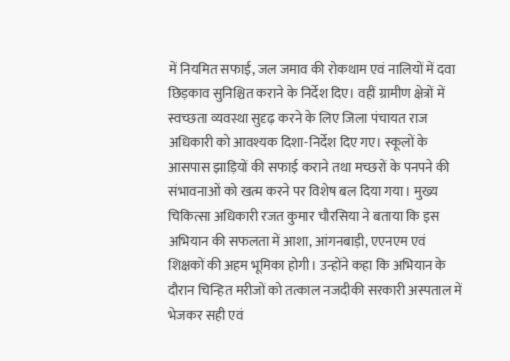में नियमित सफाई, जल जमाव की रोकथाम एवं नालियों में दवा छिड़काव सुनिश्चित कराने के निर्देश दिए। वहीं ग्रामीण क्षेत्रों में स्वच्छता व्यवस्था सुदृढ़ करने के लिए जिला पंचायत राज अधिकारी को आवश्यक दिशा-निर्देश दिए गए। स्कूलों के आसपास झाड़ियों की सफाई कराने तथा मच्छरों के पनपने की संभावनाओं को खत्म करने पर विशेष बल दिया गया। मुख्य चिकित्सा अधिकारी रजत कुमार चौरसिया ने बताया कि इस अभियान की सफलता में आशा, आंगनबाड़ी, एएनएम एवं शिक्षकों की अहम भूमिका होगी। उन्होंने कहा कि अभियान के दौरान चिन्हित मरीजों को तत्काल नजदीकी सरकारी अस्पताल में भेजकर सही एवं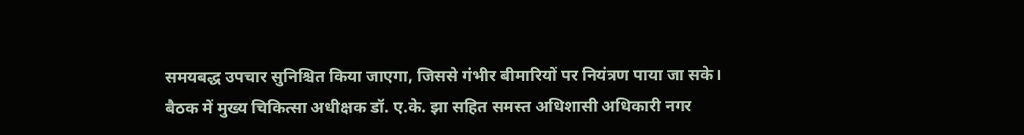समयबद्ध उपचार सुनिश्चित किया जाएगा, जिससे गंभीर बीमारियों पर नियंत्रण पाया जा सके। बैठक में मुख्य चिकित्सा अधीक्षक डॉ. ए.के. झा सहित समस्त अधिशासी अधिकारी नगर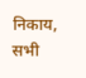निकाय, सभी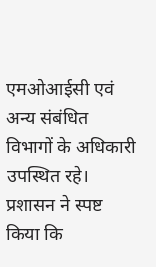एमओआईसी एवं अन्य संबंधित विभागों के अधिकारी उपस्थित रहे। प्रशासन ने स्पष्ट किया कि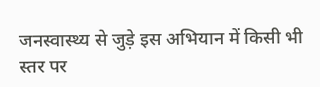जनस्वास्थ्य से जुड़े इस अभियान में किसी भी स्तर पर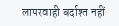लापरवाही बर्दाश्त नहीं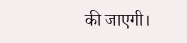की जाएगी।